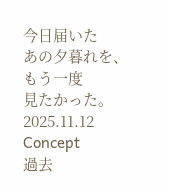今日届いた
あの夕暮れを、
もう一度
見たかった。
2025.11.12
Concept
過去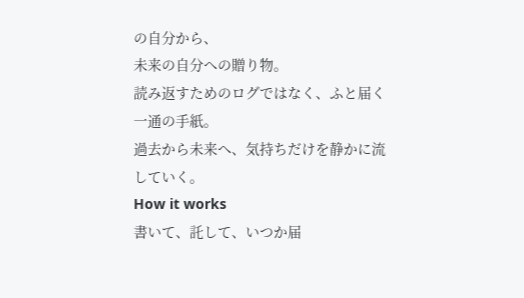の自分から、
未来の自分への贈り物。
読み返すためのログではなく、ふと届く一通の手紙。
過去から未来へ、気持ちだけを静かに流していく。
How it works
書いて、託して、いつか届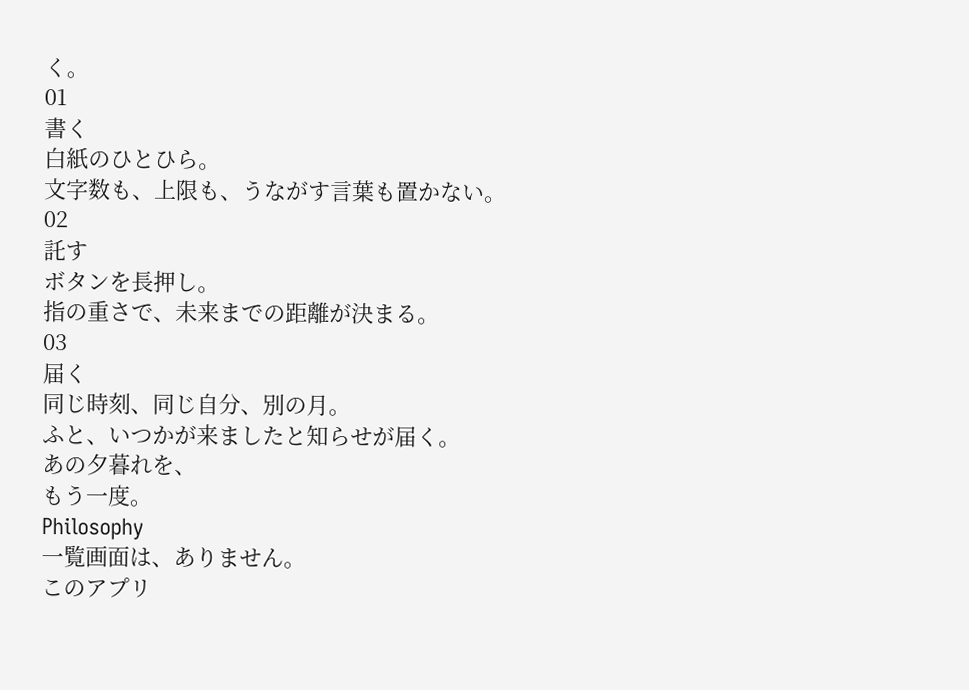く。
01
書く
白紙のひとひら。
文字数も、上限も、うながす言葉も置かない。
02
託す
ボタンを長押し。
指の重さで、未来までの距離が決まる。
03
届く
同じ時刻、同じ自分、別の月。
ふと、いつかが来ましたと知らせが届く。
あの夕暮れを、
もう一度。
Philosophy
一覧画面は、ありません。
このアプリ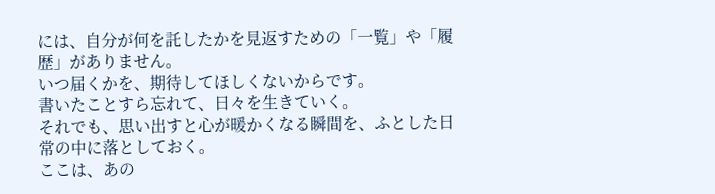には、自分が何を託したかを見返すための「一覧」や「履歴」がありません。
いつ届くかを、期待してほしくないからです。
書いたことすら忘れて、日々を生きていく。
それでも、思い出すと心が暖かくなる瞬間を、ふとした日常の中に落としておく。
ここは、あの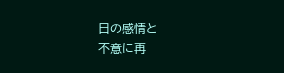日の感情と
不意に再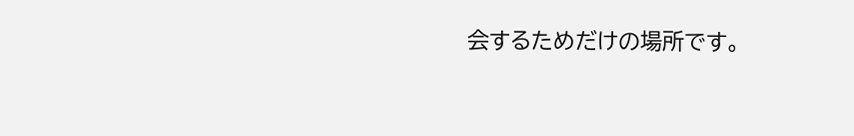会するためだけの場所です。